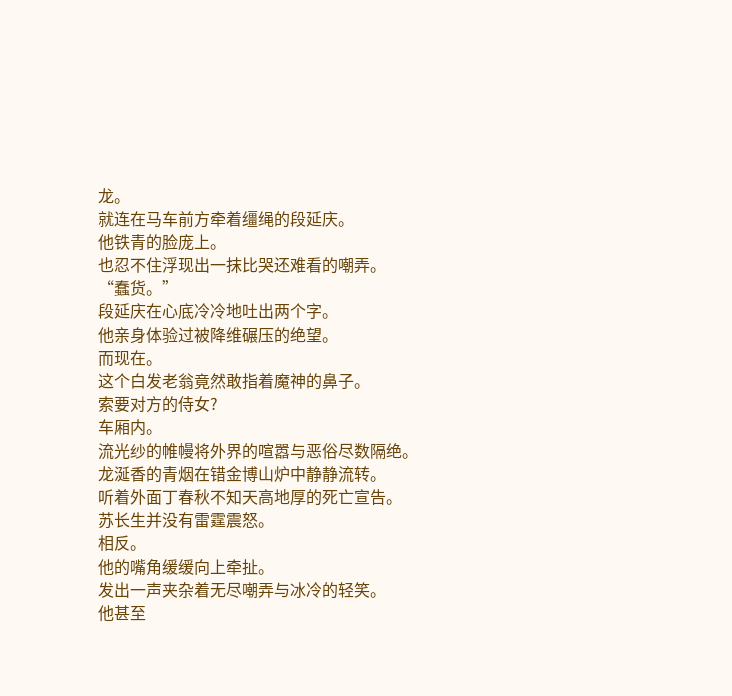龙。
就连在马车前方牵着缰绳的段延庆。
他铁青的脸庞上。
也忍不住浮现出一抹比哭还难看的嘲弄。
“蠢货。”
段延庆在心底冷冷地吐出两个字。
他亲身体验过被降维碾压的绝望。
而现在。
这个白发老翁竟然敢指着魔神的鼻子。
索要对方的侍女?
车厢内。
流光纱的帷幔将外界的喧嚣与恶俗尽数隔绝。
龙涎香的青烟在错金博山炉中静静流转。
听着外面丁春秋不知天高地厚的死亡宣告。
苏长生并没有雷霆震怒。
相反。
他的嘴角缓缓向上牵扯。
发出一声夹杂着无尽嘲弄与冰冷的轻笑。
他甚至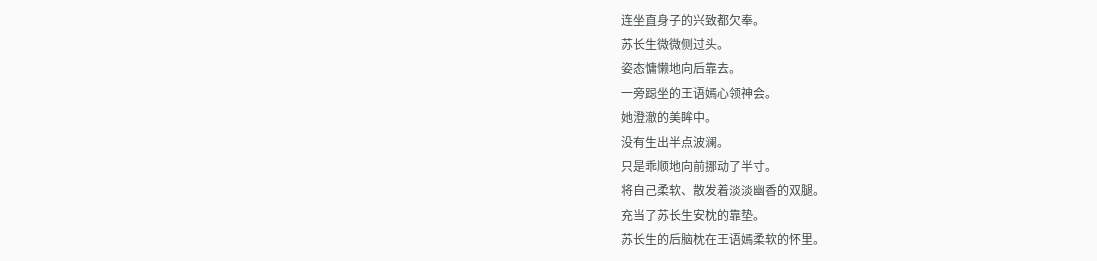连坐直身子的兴致都欠奉。
苏长生微微侧过头。
姿态慵懒地向后靠去。
一旁跽坐的王语嫣心领神会。
她澄澈的美眸中。
没有生出半点波澜。
只是乖顺地向前挪动了半寸。
将自己柔软、散发着淡淡幽香的双腿。
充当了苏长生安枕的靠垫。
苏长生的后脑枕在王语嫣柔软的怀里。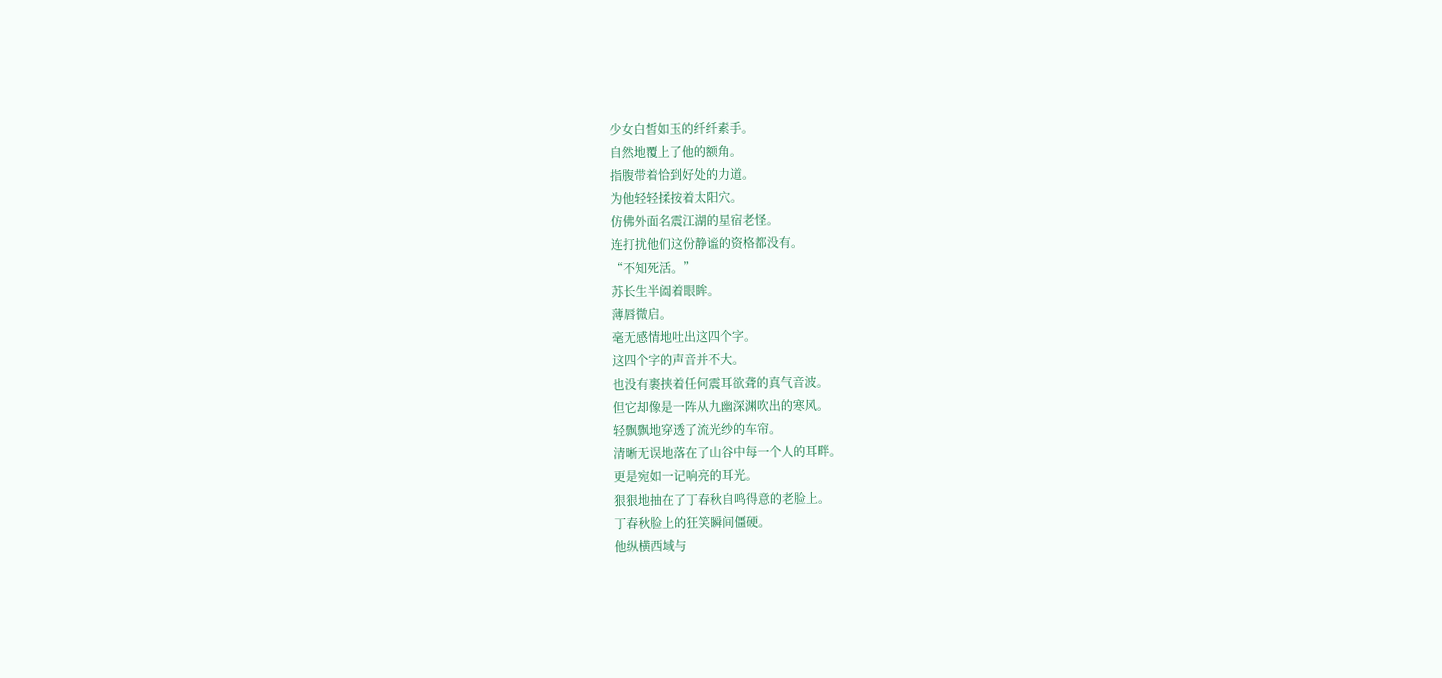少女白皙如玉的纤纤素手。
自然地覆上了他的额角。
指腹带着恰到好处的力道。
为他轻轻揉按着太阳穴。
仿佛外面名震江湖的星宿老怪。
连打扰他们这份静谧的资格都没有。
“不知死活。”
苏长生半阖着眼眸。
薄唇微启。
毫无感情地吐出这四个字。
这四个字的声音并不大。
也没有裹挟着任何震耳欲聋的真气音波。
但它却像是一阵从九幽深渊吹出的寒风。
轻飘飘地穿透了流光纱的车帘。
清晰无误地落在了山谷中每一个人的耳畔。
更是宛如一记响亮的耳光。
狠狠地抽在了丁春秋自鸣得意的老脸上。
丁春秋脸上的狂笑瞬间僵硬。
他纵横西域与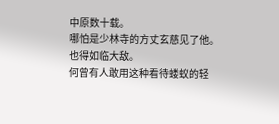中原数十载。
哪怕是少林寺的方丈玄慈见了他。
也得如临大敌。
何曾有人敢用这种看待蝼蚁的轻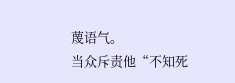蔑语气。
当众斥责他“不知死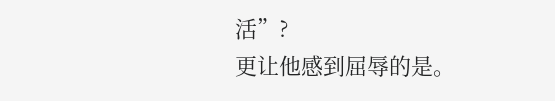活”?
更让他感到屈辱的是。